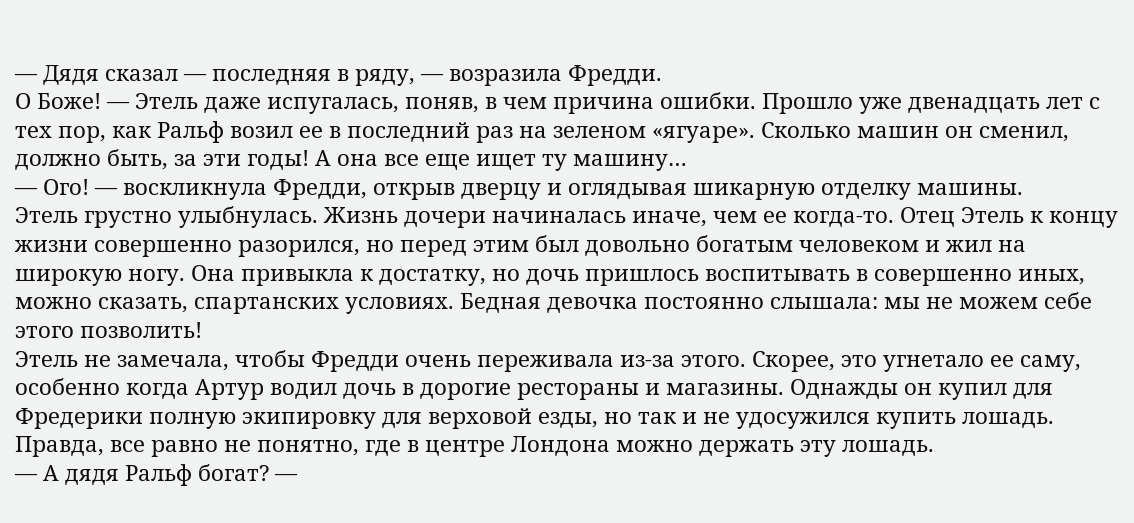— Дядя сказал — последняя в ряду, — возразила Фредди.
О Боже! — Этель даже испугалась, поняв, в чем причина ошибки. Прошло уже двенадцать лет с тех пор, как Ральф возил ее в последний раз на зеленом «ягуаре». Сколько машин он сменил, должно быть, за эти годы! А она все еще ищет ту машину…
— Ого! — воскликнула Фредди, открыв дверцу и оглядывая шикарную отделку машины.
Этель грустно улыбнулась. Жизнь дочери начиналась иначе, чем ее когда-то. Отец Этель к концу жизни совершенно разорился, но перед этим был довольно богатым человеком и жил на широкую ногу. Она привыкла к достатку, но дочь пришлось воспитывать в совершенно иных, можно сказать, спартанских условиях. Бедная девочка постоянно слышала: мы не можем себе этого позволить!
Этель не замечала, чтобы Фредди очень переживала из-за этого. Скорее, это угнетало ее саму, особенно когда Артур водил дочь в дорогие рестораны и магазины. Однажды он купил для Фредерики полную экипировку для верховой езды, но так и не удосужился купить лошадь. Правда, все равно не понятно, где в центре Лондона можно держать эту лошадь.
— А дядя Ральф богат? —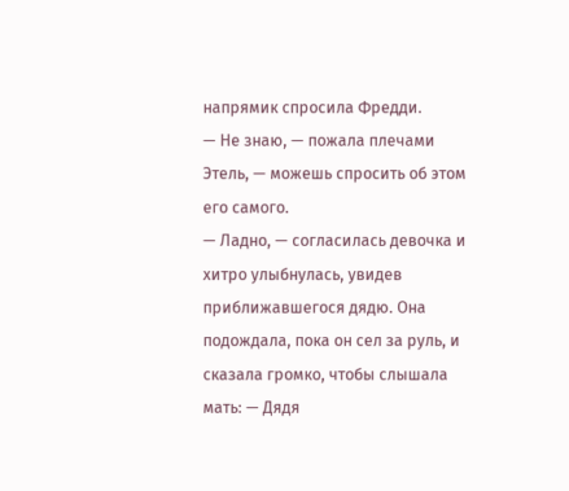напрямик спросила Фредди.
— Не знаю, — пожала плечами Этель, — можешь спросить об этом его самого.
— Ладно, — согласилась девочка и хитро улыбнулась, увидев приближавшегося дядю. Она подождала, пока он сел за руль, и сказала громко, чтобы слышала мать: — Дядя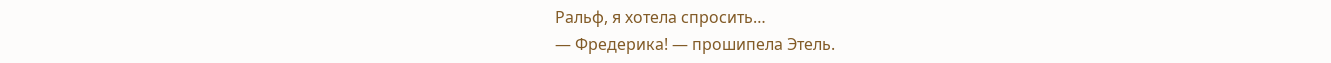Ральф, я хотела спросить…
— Фредерика! — прошипела Этель.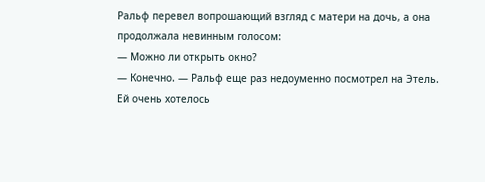Ральф перевел вопрошающий взгляд с матери на дочь, а она продолжала невинным голосом:
— Можно ли открыть окно?
— Конечно. — Ральф еще раз недоуменно посмотрел на Этель.
Ей очень хотелось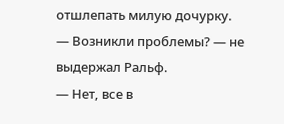отшлепать милую дочурку.
— Возникли проблемы? — не выдержал Ральф.
— Нет, все в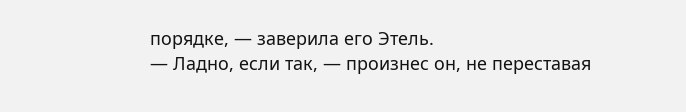порядке, — заверила его Этель.
— Ладно, если так, — произнес он, не переставая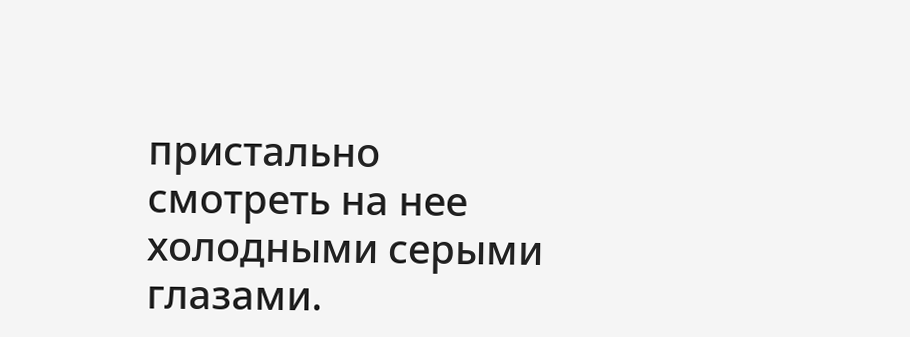пристально смотреть на нее холодными серыми глазами.